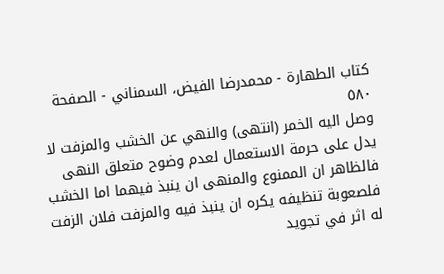كتاب الطهارة - محمدرضا الفيض، السمناني - الصفحة ٥٨٠
وصل اليه الخمر (انتهى) والنهي عن الخشب والمزفت لا يدل على حرمة الاستعمال لعدم وضوح متعلق النهى فالظاهر ان الممنوع والمنهى ان ينبذ فيهما اما الخشب فلصعوبة تنظيفه يكره ان ينبذ فيه والمزفت فلان الزفت له اثر في تجويد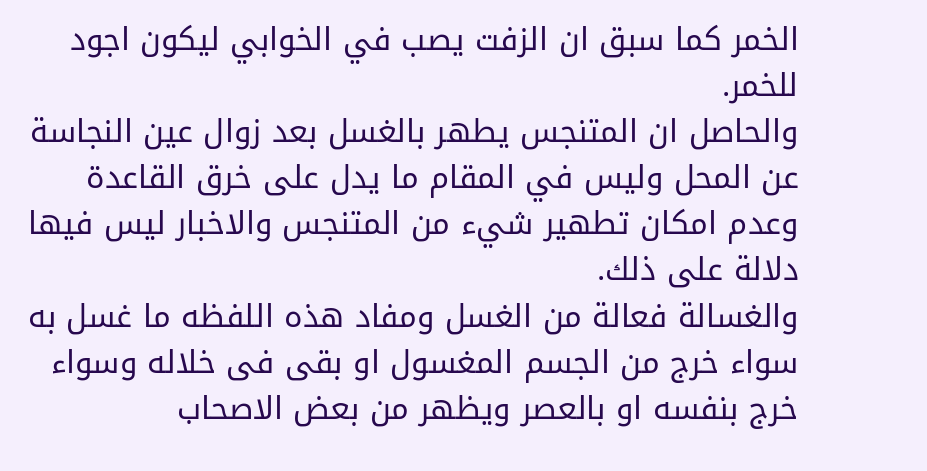الخمر كما سبق ان الزفت يصب في الخوابي ليكون اجود للخمر.
والحاصل ان المتنجس يطهر بالغسل بعد زوال عين النجاسة عن المحل وليس في المقام ما يدل على خرق القاعدة وعدم امكان تطهير شيء من المتنجس والاخبار ليس فيها دلالة على ذلك.
والغسالة فعالة من الغسل ومفاد هذه اللفظه ما غسل به سواء خرج من الجسم المغسول او بقى فى خلاله وسواء خرج بنفسه او بالعصر ويظهر من بعض الاصحاب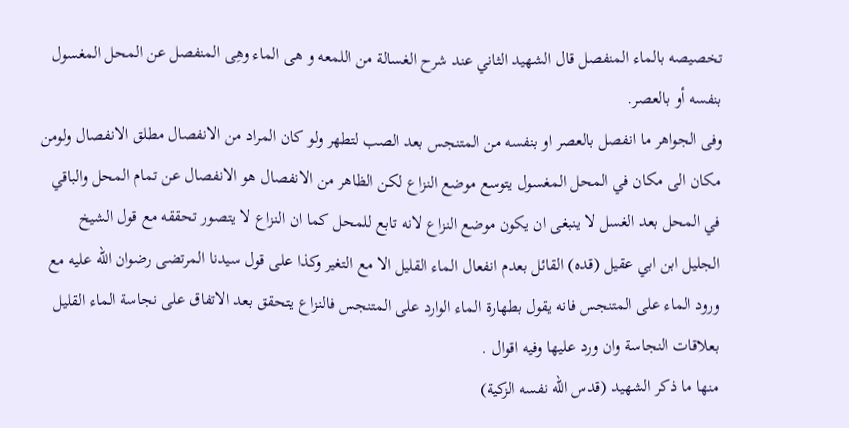تخصيصه بالماء المنفصل قال الشهيد الثاني عند شرح الغسالة من اللمعه و هى الماء وهِی المنفصل عن المحل المغسول بنفسه أو بالعصر.
وفى الجواهر ما انفصل بالعصر او بنفسه من المتنجس بعد الصب لتطهر ولو كان المراد من الانفصال مطلق الانفصال ولومن مكان الى مكان في المحل المغسول يتوسع موضع النزاع لكن الظاهر من الانفصال هو الانفصال عن تمام المحل والباقي في المحل بعد الغسل لا ينبغى ان يكون موضع النزاع لانه تابع للمحل كما ان النزاع لا يتصور تحققه مع قول الشيخ الجليل ابن ابي عقيل (قده) القائل بعدم انفعال الماء القليل الا مع التغير وكذا على قول سيدنا المرتضى رضوان الله عليه مع ورود الماء على المتنجس فانه يقول بطهارة الماء الوارد على المتنجس فالنزاع يتحقق بعد الاتفاق على نجاسة الماء القليل بعلاقات النجاسة وان ورد عليها وفيه اقوال .
منها ما ذكر الشهيد (قدس الله نفسه الزكية)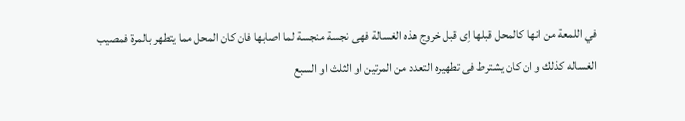في اللمعة من انها كالمحل قبلها اِی قبل خروج هذه الغسالة فهى نجسة منجسة لما اصابها فان كان المحل مما يتطهر بالمرة فمصيب الغساله كذلك و ان كان يشترط فى تطهيره التعدد من المرتين او الثلث او السبع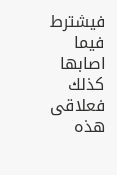فيشترط فيما اصابها كذلك فعلاقى هذه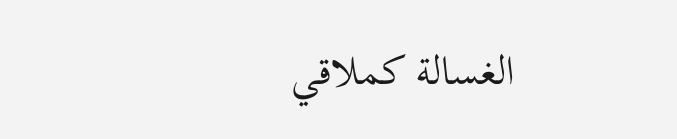الغسالة كملاقي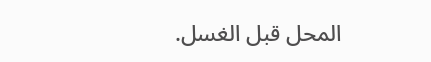المحل قبل الغسل.